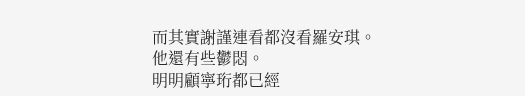而其實謝謹連看都沒看羅安琪。
他還有些鬱悶。
明明顧寧珩都已經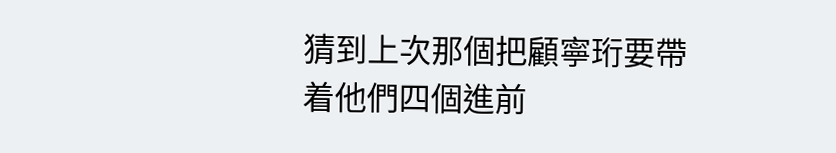猜到上次那個把顧寧珩要帶着他們四個進前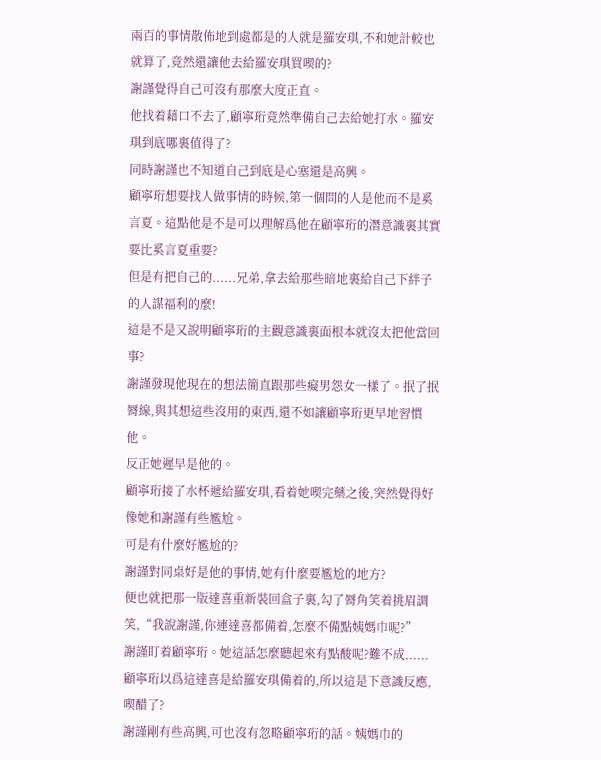兩百的事情散佈地到處都是的人就是羅安琪,不和她計較也就算了,竟然還讓他去給羅安琪買喫的?
謝謹覺得自己可沒有那麼大度正直。
他找着藉口不去了,顧寧珩竟然準備自己去給她打水。羅安琪到底哪裏值得了?
同時謝謹也不知道自己到底是心塞還是高興。
顧寧珩想要找人做事情的時候,第一個問的人是他而不是奚言夏。這點他是不是可以理解爲他在顧寧珩的潛意識裏其實要比奚言夏重要?
但是有把自己的......兄弟,拿去給那些暗地裏給自己下絆子的人謀福利的麼!
這是不是又說明顧寧珩的主觀意識裏面根本就沒太把他當回事?
謝謹發現他現在的想法簡直跟那些癡男怨女一樣了。抿了抿脣線,與其想這些沒用的東西,還不如讓顧寧珩更早地習慣他。
反正她遲早是他的。
顧寧珩接了水杯遞給羅安琪,看着她喫完藥之後,突然覺得好像她和謝謹有些尷尬。
可是有什麼好尷尬的?
謝謹對同桌好是他的事情,她有什麼要尷尬的地方?
便也就把那一版達喜重新裝回盒子裏,勾了脣角笑着挑眉調笑,“我說謝謹,你連達喜都備着,怎麼不備點姨媽巾呢?”
謝謹盯着顧寧珩。她這話怎麼聽起來有點酸呢?難不成......顧寧珩以爲這達喜是給羅安琪備着的,所以這是下意識反應,喫醋了?
謝謹剛有些高興,可也沒有忽略顧寧珩的話。姨媽巾的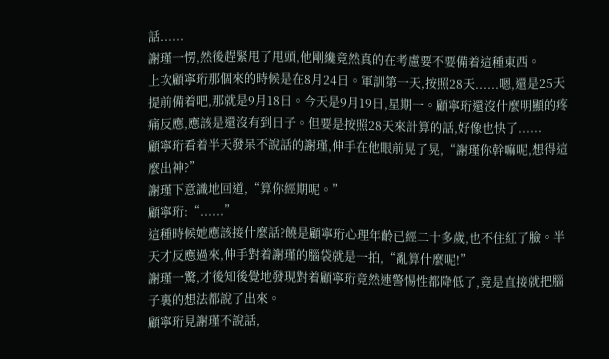話......
謝瑾一愣,然後趕緊甩了甩頭,他剛纔竟然真的在考慮要不要備着這種東西。
上次顧寧珩那個來的時候是在8月24日。軍訓第一天,按照28天......嗯,還是25天提前備着吧,那就是9月18日。今天是9月19日,星期一。顧寧珩還沒什麼明顯的疼痛反應,應該是還沒有到日子。但要是按照28天來計算的話,好像也快了......
顧寧珩看着半天發呆不說話的謝瑾,伸手在他眼前晃了晃,“謝瑾你幹嘛呢,想得這麼出神?”
謝瑾下意識地回道,“算你經期呢。”
顧寧珩:“......”
這種時候她應該接什麼話?饒是顧寧珩心理年齡已經二十多歲,也不住紅了臉。半天才反應過來,伸手對着謝瑾的腦袋就是一拍,“亂算什麼呢!”
謝瑾一驚,才後知後覺地發現對着顧寧珩竟然連警惕性都降低了,竟是直接就把腦子裏的想法都說了出來。
顧寧珩見謝瑾不說話,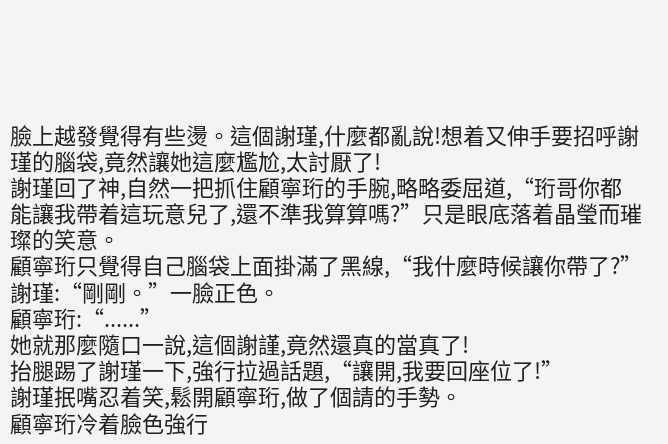臉上越發覺得有些燙。這個謝瑾,什麼都亂說!想着又伸手要招呼謝瑾的腦袋,竟然讓她這麼尷尬,太討厭了!
謝瑾回了神,自然一把抓住顧寧珩的手腕,略略委屈道,“珩哥你都能讓我帶着這玩意兒了,還不準我算算嗎?”只是眼底落着晶瑩而璀璨的笑意。
顧寧珩只覺得自己腦袋上面掛滿了黑線,“我什麼時候讓你帶了?”
謝瑾:“剛剛。”一臉正色。
顧寧珩:“......”
她就那麼隨口一說,這個謝謹,竟然還真的當真了!
抬腿踢了謝瑾一下,強行拉過話題,“讓開,我要回座位了!”
謝瑾抿嘴忍着笑,鬆開顧寧珩,做了個請的手勢。
顧寧珩冷着臉色強行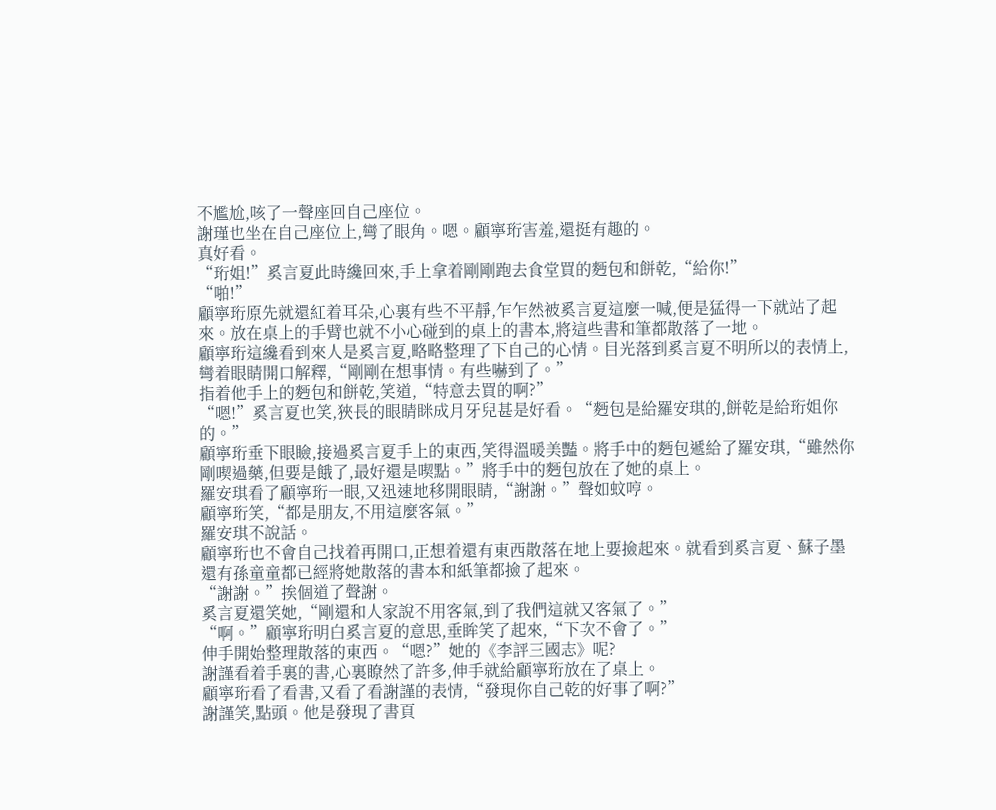不尷尬,咳了一聲座回自己座位。
謝瑾也坐在自己座位上,彎了眼角。嗯。顧寧珩害羞,還挺有趣的。
真好看。
“珩姐!”奚言夏此時纔回來,手上拿着剛剛跑去食堂買的麪包和餅乾,“給你!”
“啪!”
顧寧珩原先就還紅着耳朵,心裏有些不平靜,乍乍然被奚言夏這麼一喊,便是猛得一下就站了起來。放在桌上的手臂也就不小心碰到的桌上的書本,將這些書和筆都散落了一地。
顧寧珩這纔看到來人是奚言夏,略略整理了下自己的心情。目光落到奚言夏不明所以的表情上,彎着眼睛開口解釋,“剛剛在想事情。有些嚇到了。”
指着他手上的麪包和餅乾,笑道,“特意去買的啊?”
“嗯!”奚言夏也笑,狹長的眼睛眯成月牙兒甚是好看。“麪包是給羅安琪的,餅乾是給珩姐你的。”
顧寧珩垂下眼瞼,接過奚言夏手上的東西,笑得溫暖美豔。將手中的麪包遞給了羅安琪,“雖然你剛喫過藥,但要是餓了,最好還是喫點。”將手中的麪包放在了她的桌上。
羅安琪看了顧寧珩一眼,又迅速地移開眼睛,“謝謝。”聲如蚊哼。
顧寧珩笑,“都是朋友,不用這麼客氣。”
羅安琪不說話。
顧寧珩也不會自己找着再開口,正想着還有東西散落在地上要撿起來。就看到奚言夏、蘇子墨還有孫童童都已經將她散落的書本和紙筆都撿了起來。
“謝謝。”挨個道了聲謝。
奚言夏還笑她,“剛還和人家說不用客氣,到了我們這就又客氣了。”
“啊。”顧寧珩明白奚言夏的意思,垂眸笑了起來,“下次不會了。”
伸手開始整理散落的東西。“嗯?”她的《李評三國志》呢?
謝謹看着手裏的書,心裏瞭然了許多,伸手就給顧寧珩放在了桌上。
顧寧珩看了看書,又看了看謝謹的表情,“發現你自己乾的好事了啊?”
謝謹笑,點頭。他是發現了書頁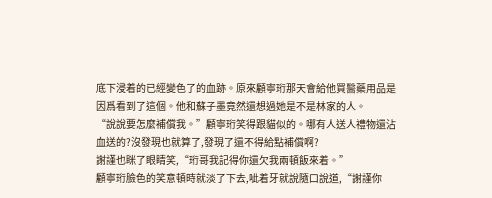底下浸着的已經變色了的血跡。原來顧寧珩那天會給他買醫藥用品是因爲看到了這個。他和蘇子墨竟然還想過她是不是林家的人。
“說說要怎麼補償我。”顧寧珩笑得跟貓似的。哪有人送人禮物還沾血送的?沒發現也就算了,發現了還不得給點補償啊?
謝謹也眯了眼睛笑,“珩哥我記得你還欠我兩頓飯來着。”
顧寧珩臉色的笑意頓時就淡了下去,呲着牙就說隨口說道,“謝謹你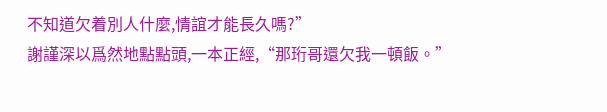不知道欠着別人什麼,情誼才能長久嗎?”
謝謹深以爲然地點點頭,一本正經,“那珩哥還欠我一頓飯。”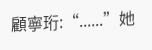顧寧珩:“......”她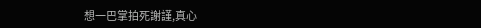想一巴掌拍死謝謹,真心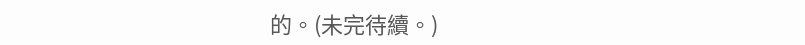的。(未完待續。)